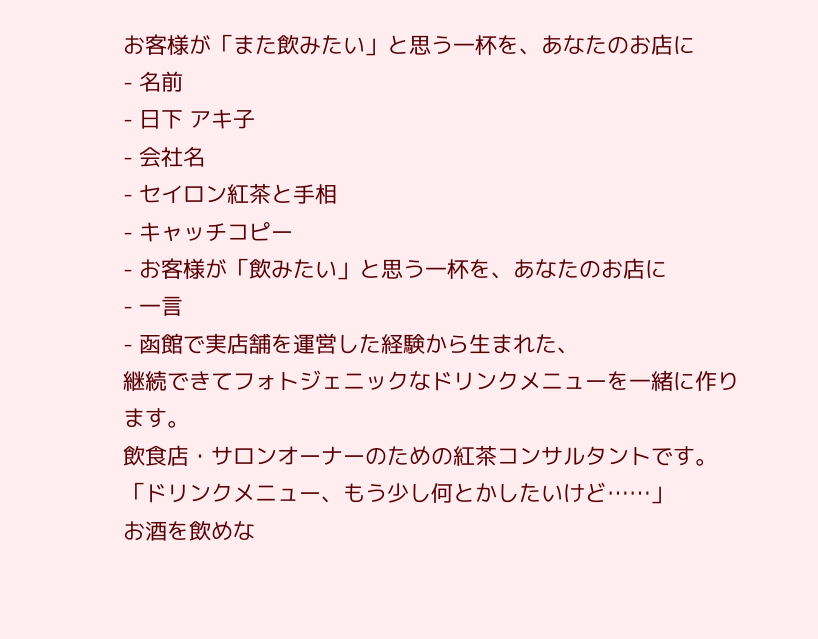お客様が「また飲みたい」と思う一杯を、あなたのお店に
- 名前
- 日下 アキ子
- 会社名
- セイロン紅茶と手相
- キャッチコピー
- お客様が「飲みたい」と思う一杯を、あなたのお店に
- 一言
- 函館で実店舗を運営した経験から生まれた、
継続できてフォトジェニックなドリンクメニューを一緒に作ります。
飲食店・サロンオーナーのための紅茶コンサルタントです。
「ドリンクメニュー、もう少し何とかしたいけど……」
お酒を飲めな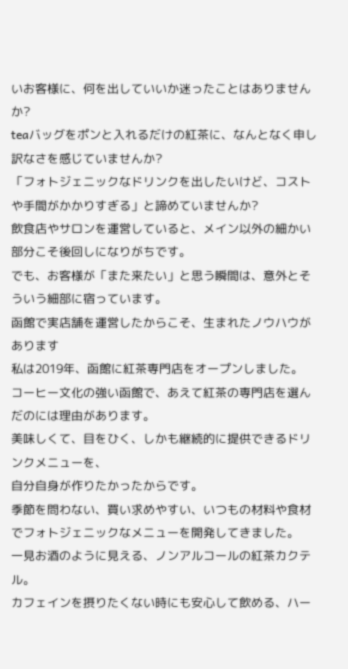いお客様に、何を出していいか迷ったことはありませんか?
teaバッグをポンと入れるだけの紅茶に、なんとなく申し訳なさを感じていませんか?
「フォトジェニックなドリンクを出したいけど、コストや手間がかかりすぎる」と諦めていませんか?
飲食店やサロンを運営していると、メイン以外の細かい部分こそ後回しになりがちです。
でも、お客様が「また来たい」と思う瞬間は、意外とそういう細部に宿っています。
函館で実店舗を運営したからこそ、生まれたノウハウがあります
私は2019年、函館に紅茶専門店をオープンしました。
コーヒー文化の強い函館で、あえて紅茶の専門店を選んだのには理由があります。
美味しくて、目をひく、しかも継続的に提供できるドリンクメニューを、
自分自身が作りたかったからです。
季節を問わない、買い求めやすい、いつもの材料や食材でフォトジェニックなメニューを開発してきました。
一見お酒のように見える、ノンアルコールの紅茶カクテル。
カフェインを摂りたくない時にも安心して飲める、ハー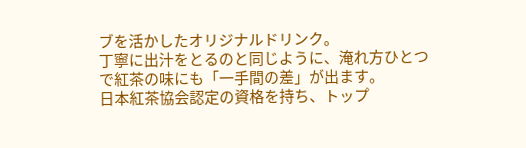ブを活かしたオリジナルドリンク。
丁寧に出汁をとるのと同じように、淹れ方ひとつで紅茶の味にも「一手間の差」が出ます。
日本紅茶協会認定の資格を持ち、トップ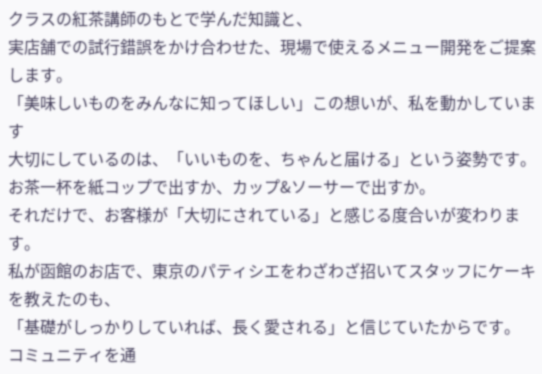クラスの紅茶講師のもとで学んだ知識と、
実店舗での試行錯誤をかけ合わせた、現場で使えるメニュー開発をご提案します。
「美味しいものをみんなに知ってほしい」この想いが、私を動かしています
大切にしているのは、「いいものを、ちゃんと届ける」という姿勢です。
お茶一杯を紙コップで出すか、カップ&ソーサーで出すか。
それだけで、お客様が「大切にされている」と感じる度合いが変わります。
私が函館のお店で、東京のパティシエをわざわざ招いてスタッフにケーキを教えたのも、
「基礎がしっかりしていれば、長く愛される」と信じていたからです。
コミュニティを通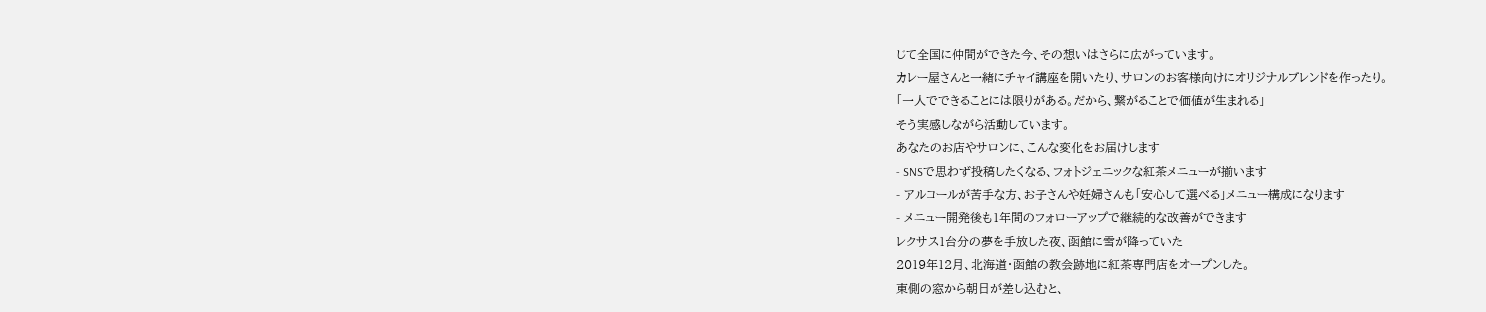じて全国に仲間ができた今、その想いはさらに広がっています。
カレー屋さんと一緒にチャイ講座を開いたり、サロンのお客様向けにオリジナルブレンドを作ったり。
「一人でできることには限りがある。だから、繋がることで価値が生まれる」
そう実感しながら活動しています。
あなたのお店やサロンに、こんな変化をお届けします
- SNSで思わず投稿したくなる、フォトジェニックな紅茶メニューが揃います
- アルコールが苦手な方、お子さんや妊婦さんも「安心して選べる」メニュー構成になります
- メニュー開発後も1年間のフォローアップで継続的な改善ができます
レクサス1台分の夢を手放した夜、函館に雪が降っていた
2019年12月、北海道・函館の教会跡地に紅茶専門店をオープンした。
東側の窓から朝日が差し込むと、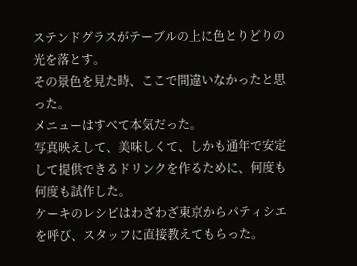ステンドグラスがテーブルの上に色とりどりの光を落とす。
その景色を見た時、ここで間違いなかったと思った。
メニューはすべて本気だった。
写真映えして、美味しくて、しかも通年で安定して提供できるドリンクを作るために、何度も何度も試作した。
ケーキのレシピはわざわざ東京からパティシエを呼び、スタッフに直接教えてもらった。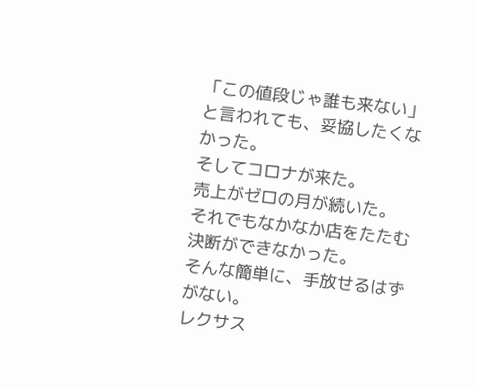「この値段じゃ誰も来ない」と言われても、妥協したくなかった。
そしてコロナが来た。
売上がゼロの月が続いた。
それでもなかなか店をたたむ決断ができなかった。
そんな簡単に、手放せるはずがない。
レクサス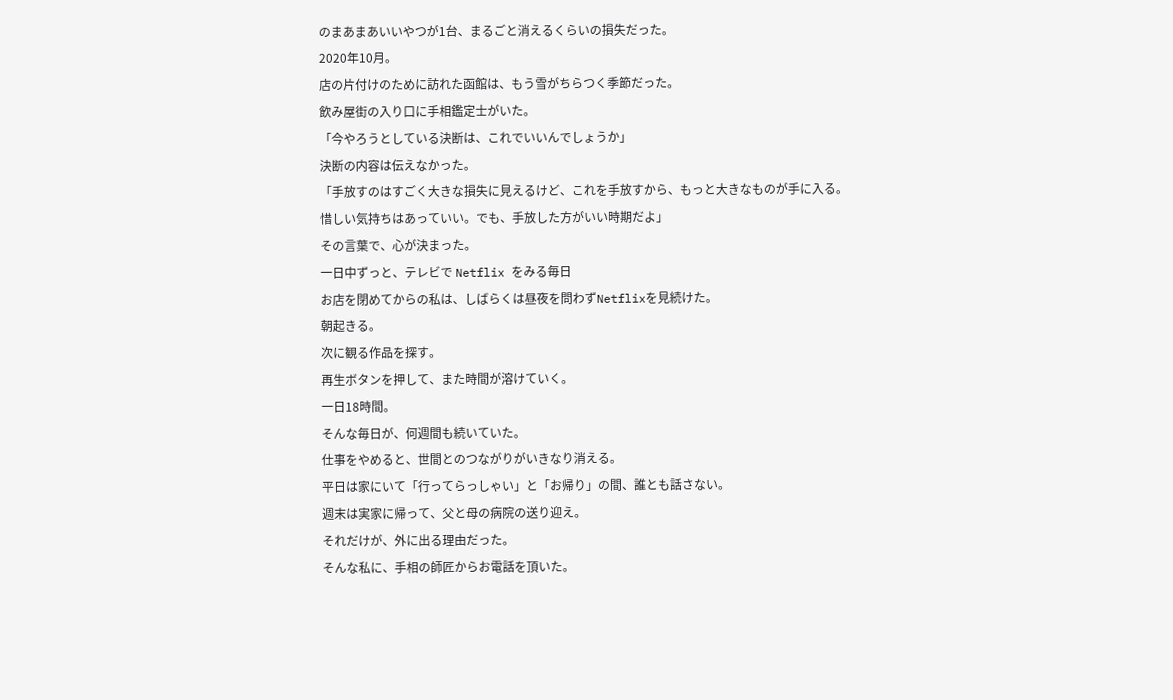のまあまあいいやつが1台、まるごと消えるくらいの損失だった。
2020年10月。
店の片付けのために訪れた函館は、もう雪がちらつく季節だった。
飲み屋街の入り口に手相鑑定士がいた。
「今やろうとしている決断は、これでいいんでしょうか」
決断の内容は伝えなかった。
「手放すのはすごく大きな損失に見えるけど、これを手放すから、もっと大きなものが手に入る。
惜しい気持ちはあっていい。でも、手放した方がいい時期だよ」
その言葉で、心が決まった。
一日中ずっと、テレビで Netflix をみる毎日
お店を閉めてからの私は、しばらくは昼夜を問わずNetflixを見続けた。
朝起きる。
次に観る作品を探す。
再生ボタンを押して、また時間が溶けていく。
一日18時間。
そんな毎日が、何週間も続いていた。
仕事をやめると、世間とのつながりがいきなり消える。
平日は家にいて「行ってらっしゃい」と「お帰り」の間、誰とも話さない。
週末は実家に帰って、父と母の病院の送り迎え。
それだけが、外に出る理由だった。
そんな私に、手相の師匠からお電話を頂いた。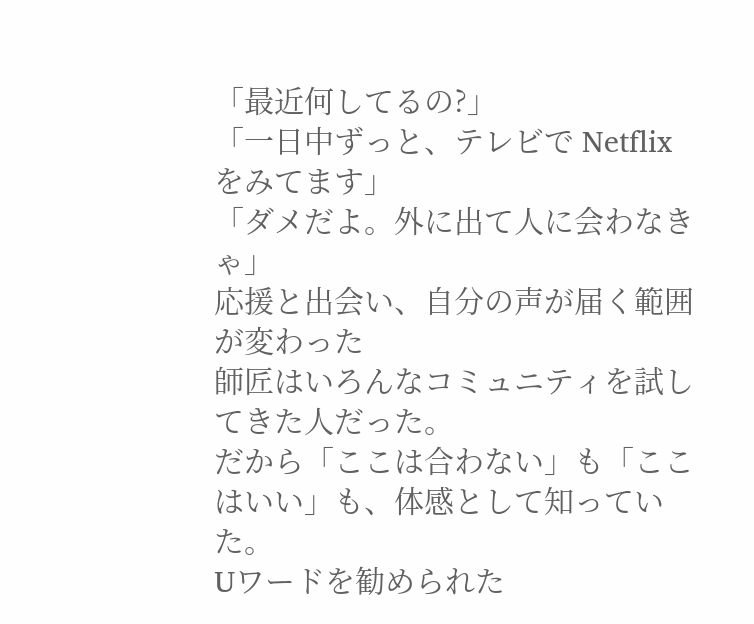「最近何してるの?」
「一日中ずっと、テレビで Netflix をみてます」
「ダメだよ。外に出て人に会わなきゃ」
応援と出会い、自分の声が届く範囲が変わった
師匠はいろんなコミュニティを試してきた人だった。
だから「ここは合わない」も「ここはいい」も、体感として知っていた。
Uワードを勧められた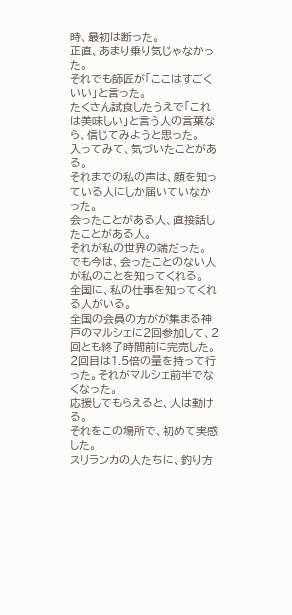時、最初は断った。
正直、あまり乗り気じゃなかった。
それでも師匠が「ここはすごくいい」と言った。
たくさん試食したうえで「これは美味しい」と言う人の言葉なら、信じてみようと思った。
入ってみて、気づいたことがある。
それまでの私の声は、顔を知っている人にしか届いていなかった。
会ったことがある人、直接話したことがある人。
それが私の世界の端だった。
でも今は、会ったことのない人が私のことを知ってくれる。
全国に、私の仕事を知ってくれる人がいる。
全国の会員の方がが集まる神戸のマルシェに2回参加して、2回とも終了時間前に完売した。
2回目は1.5倍の量を持って行った。それがマルシェ前半でなくなった。
応援してもらえると、人は動ける。
それをこの場所で、初めて実感した。
スリランカの人たちに、釣り方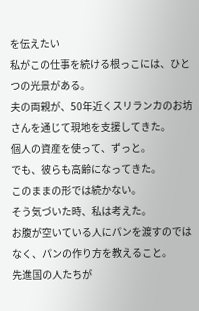を伝えたい
私がこの仕事を続ける根っこには、ひとつの光景がある。
夫の両親が、50年近くスリランカのお坊さんを通じて現地を支援してきた。
個人の資産を使って、ずっと。
でも、彼らも高齢になってきた。
このままの形では続かない。
そう気づいた時、私は考えた。
お腹が空いている人にパンを渡すのではなく、パンの作り方を教えること。
先進国の人たちが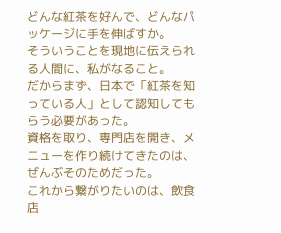どんな紅茶を好んで、どんなパッケージに手を伸ばすか。
そういうことを現地に伝えられる人間に、私がなること。
だからまず、日本で「紅茶を知っている人」として認知してもらう必要があった。
資格を取り、専門店を開き、メニューを作り続けてきたのは、ぜんぶそのためだった。
これから繋がりたいのは、飲食店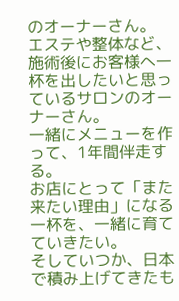のオーナーさん。
エステや整体など、施術後にお客様へ一杯を出したいと思っているサロンのオーナーさん。
一緒にメニューを作って、1年間伴走する。
お店にとって「また来たい理由」になる一杯を、一緒に育てていきたい。
そしていつか、日本で積み上げてきたも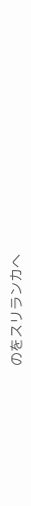のをスリランカへ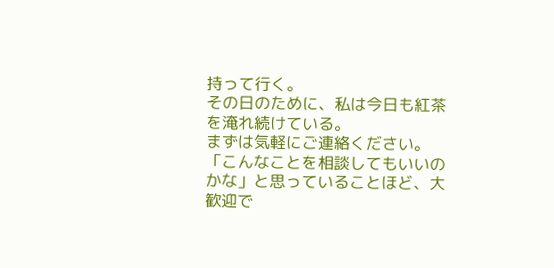持って行く。
その日のために、私は今日も紅茶を淹れ続けている。
まずは気軽にご連絡ください。
「こんなことを相談してもいいのかな」と思っていることほど、大歓迎で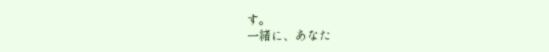す。
一緒に、あなた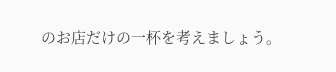のお店だけの一杯を考えましょう。